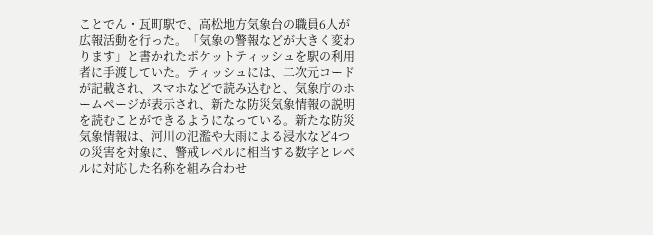ことでん・瓦町駅で、高松地方気象台の職員6人が広報活動を行った。「気象の警報などが大きく変わります」と書かれたポケットティッシュを駅の利用者に手渡していた。ティッシュには、二次元コードが記載され、スマホなどで読み込むと、気象庁のホームページが表示され、新たな防災気象情報の説明を読むことができるようになっている。新たな防災気象情報は、河川の氾濫や大雨による浸水など4つの災害を対象に、警戒レベルに相当する数字とレベルに対応した名称を組み合わせ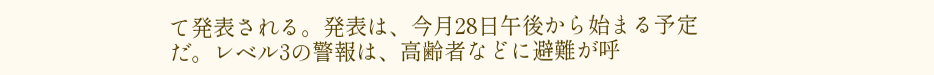て発表される。発表は、今月28日午後から始まる予定だ。レベル3の警報は、高齢者などに避難が呼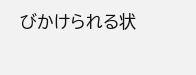びかけられる状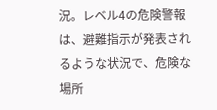況。レベル4の危険警報は、避難指示が発表されるような状況で、危険な場所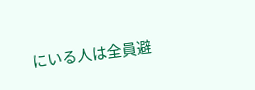にいる人は全員避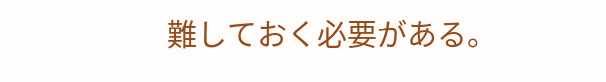難しておく必要がある。